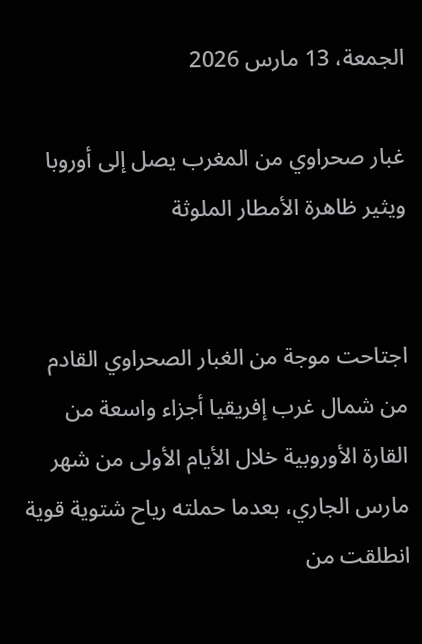الجمعة، 13 مارس 2026

غبار صحراوي من المغرب يصل إلى أوروبا ويثير ظاهرة الأمطار الملوثة


اجتاحت موجة من الغبار الصحراوي القادم من شمال غرب إفريقيا أجزاء واسعة من القارة الأوروبية خلال الأيام الأولى من شهر مارس الجاري، بعدما حملته رياح شتوية قوية انطلقت من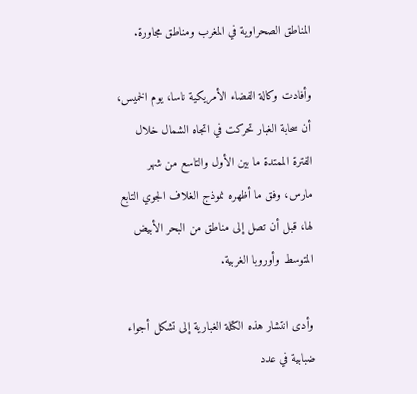المناطق الصحراوية في المغرب ومناطق مجاورة.

وأفادت وكالة الفضاء الأمريكية ناسا، يوم الخميس، أن سحابة الغبار تحركت في اتجاه الشمال خلال الفترة الممتدة ما بين الأول والتاسع من شهر مارس، وفق ما أظهره نموذج الغلاف الجوي التابع لها، قبل أن تصل إلى مناطق من البحر الأبيض المتوسط وأوروبا الغربية.

وأدى انتشار هذه الكتلة الغبارية إلى تشكل أجواء ضبابية في عدد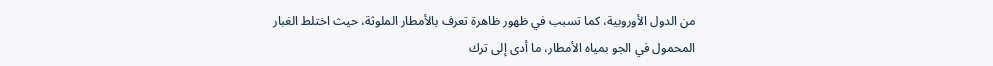من الدول الأوروبية، كما تسبب في ظهور ظاهرة تعرف بالأمطار الملوثة، حيث اختلط الغبار المحمول في الجو بمياه الأمطار، ما أدى إلى ترك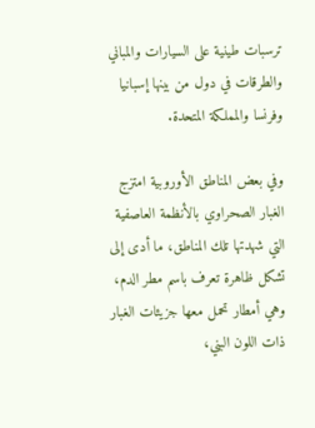ترسبات طينية على السيارات والمباني والطرقات في دول من بينها إسبانيا وفرنسا والمملكة المتحدة.

وفي بعض المناطق الأوروبية امتزج الغبار الصحراوي بالأنظمة العاصفية التي شهدتها تلك المناطق، ما أدى إلى تشكل ظاهرة تعرف باسم مطر الدم، وهي أمطار تحمل معها جزيئات الغبار ذات اللون البني،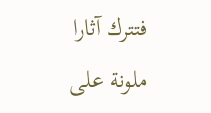فتترك آثارا ملونة على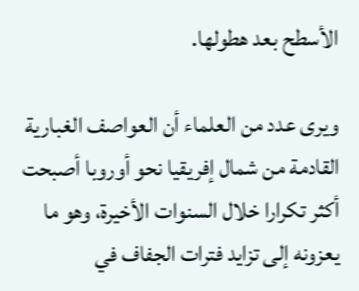الأسطح بعد هطولها.

ويرى عدد من العلماء أن العواصف الغبارية القادمة من شمال إفريقيا نحو أوروبا أصبحت أكثر تكرارا خلال السنوات الأخيرة، وهو ما يعزونه إلى تزايد فترات الجفاف في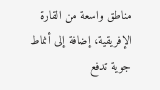مناطق واسعة من القارة الإفريقية، إضافة إلى أنماط جوية تدفع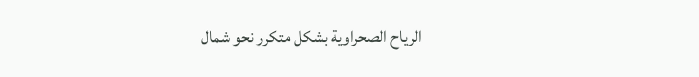الرياح الصحراوية بشكل متكرر نحو شمال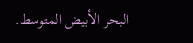البحر الأبيض المتوسط.